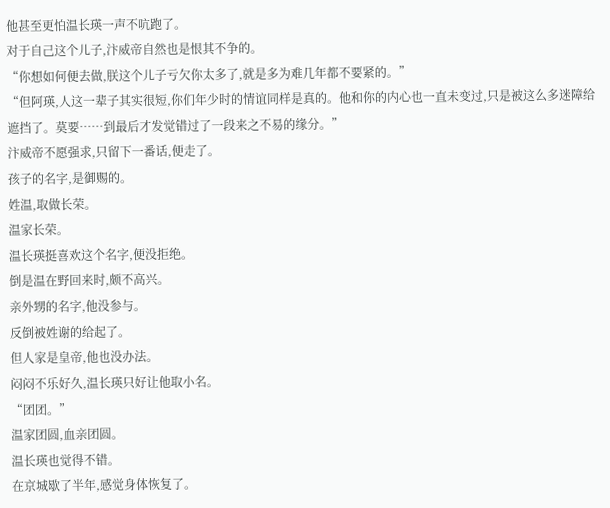他甚至更怕温长瑛一声不吭跑了。
对于自己这个儿子,汴威帝自然也是恨其不争的。
“你想如何便去做,朕这个儿子亏欠你太多了,就是多为难几年都不要紧的。”
“但阿瑛,人这一辈子其实很短,你们年少时的情谊同样是真的。他和你的内心也一直未变过,只是被这么多迷障给遮挡了。莫要……到最后才发觉错过了一段来之不易的缘分。”
汴威帝不愿强求,只留下一番话,便走了。
孩子的名字,是御赐的。
姓温,取做长荣。
温家长荣。
温长瑛挺喜欢这个名字,便没拒绝。
倒是温在野回来时,颇不高兴。
亲外甥的名字,他没参与。
反倒被姓谢的给起了。
但人家是皇帝,他也没办法。
闷闷不乐好久,温长瑛只好让他取小名。
“团团。”
温家团圆,血亲团圆。
温长瑛也觉得不错。
在京城歇了半年,感觉身体恢复了。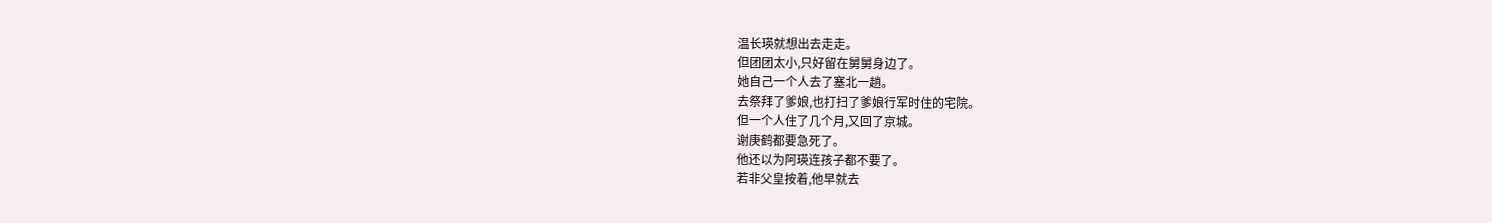温长瑛就想出去走走。
但团团太小,只好留在舅舅身边了。
她自己一个人去了塞北一趟。
去祭拜了爹娘,也打扫了爹娘行军时住的宅院。
但一个人住了几个月,又回了京城。
谢庚鹤都要急死了。
他还以为阿瑛连孩子都不要了。
若非父皇按着,他早就去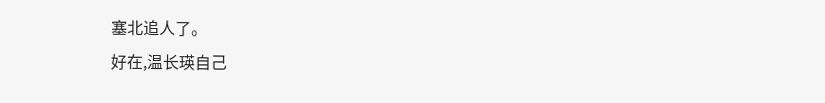塞北追人了。
好在,温长瑛自己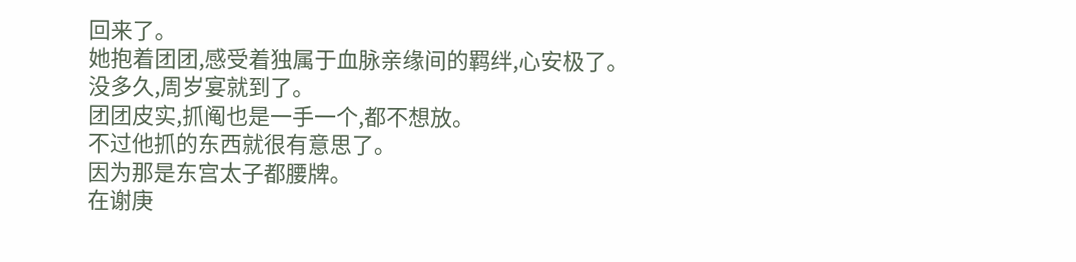回来了。
她抱着团团,感受着独属于血脉亲缘间的羁绊,心安极了。
没多久,周岁宴就到了。
团团皮实,抓阄也是一手一个,都不想放。
不过他抓的东西就很有意思了。
因为那是东宫太子都腰牌。
在谢庚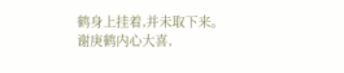鹤身上挂着,并未取下来。
谢庚鹤内心大喜,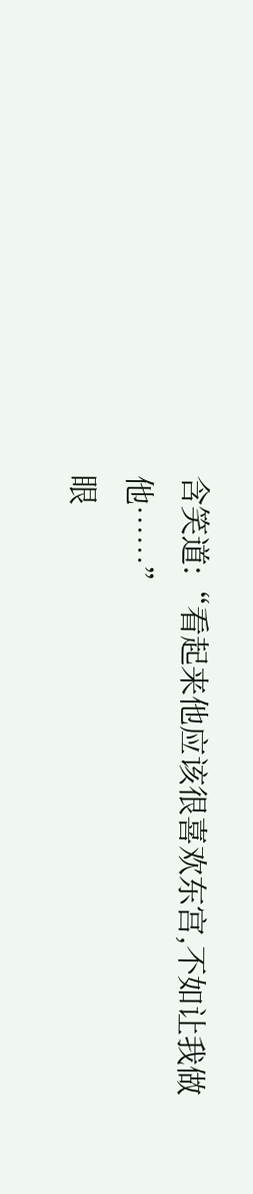含笑道:“看起来他应该很喜欢东宫,不如让我做他……”
眼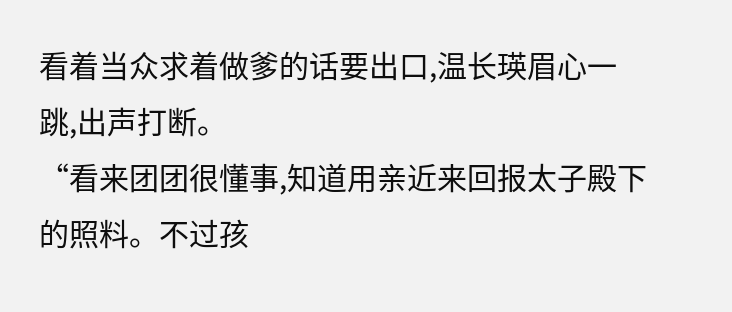看着当众求着做爹的话要出口,温长瑛眉心一跳,出声打断。
“看来团团很懂事,知道用亲近来回报太子殿下的照料。不过孩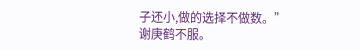子还小,做的选择不做数。”
谢庚鹤不服。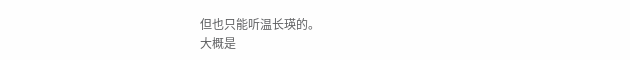但也只能听温长瑛的。
大概是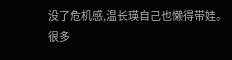没了危机感,温长瑛自己也懒得带娃。
很多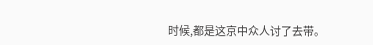时候,都是这京中众人讨了去带。